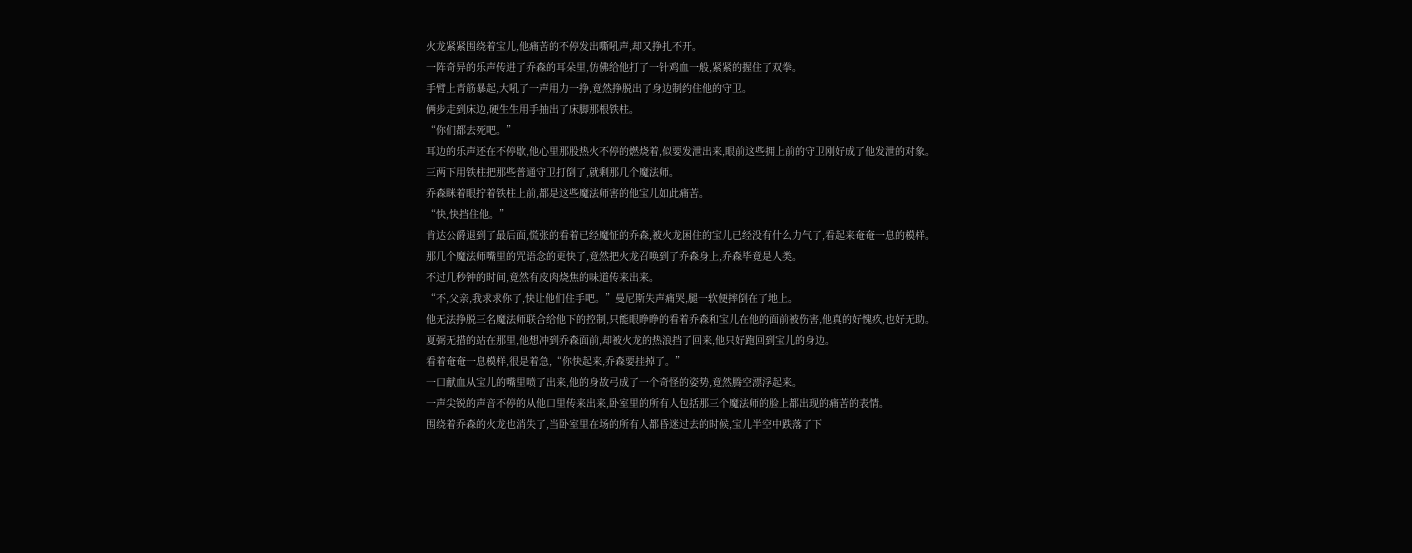火龙紧紧围绕着宝儿,他痛苦的不停发出嘶吼声,却又挣扎不开。
一阵奇异的乐声传进了乔森的耳朵里,仿佛给他打了一针鸡血一般,紧紧的握住了双拳。
手臂上青筋暴起,大吼了一声用力一挣,竟然挣脱出了身边制约住他的守卫。
俩步走到床边,硬生生用手抽出了床脚那根铁柱。
“你们都去死吧。”
耳边的乐声还在不停歇,他心里那股热火不停的燃烧着,似要发泄出来,眼前这些拥上前的守卫刚好成了他发泄的对象。
三两下用铁柱把那些普通守卫打倒了,就剩那几个魔法师。
乔森眯着眼拧着铁柱上前,都是这些魔法师害的他宝儿如此痛苦。
“快,快挡住他。”
肯达公爵退到了最后面,慌张的看着已经魔怔的乔森,被火龙困住的宝儿已经没有什么力气了,看起来奄奄一息的模样。
那几个魔法师嘴里的咒语念的更快了,竟然把火龙召唤到了乔森身上,乔森毕竟是人类。
不过几秒钟的时间,竟然有皮肉烧焦的味道传来出来。
“不,父亲,我求求你了,快让他们住手吧。”曼尼斯失声痛哭,腿一软便摔倒在了地上。
他无法挣脱三名魔法师联合给他下的控制,只能眼睁睁的看着乔森和宝儿在他的面前被伤害,他真的好愧疚,也好无助。
夏弼无措的站在那里,他想冲到乔森面前,却被火龙的热浪挡了回来,他只好跑回到宝儿的身边。
看着奄奄一息模样,很是着急,“你快起来,乔森要挂掉了。”
一口献血从宝儿的嘴里喷了出来,他的身故弓成了一个奇怪的姿势,竟然腾空漂浮起来。
一声尖锐的声音不停的从他口里传来出来,卧室里的所有人包括那三个魔法师的脸上都出现的痛苦的表情。
围绕着乔森的火龙也消失了,当卧室里在场的所有人都昏迷过去的时候,宝儿半空中跌落了下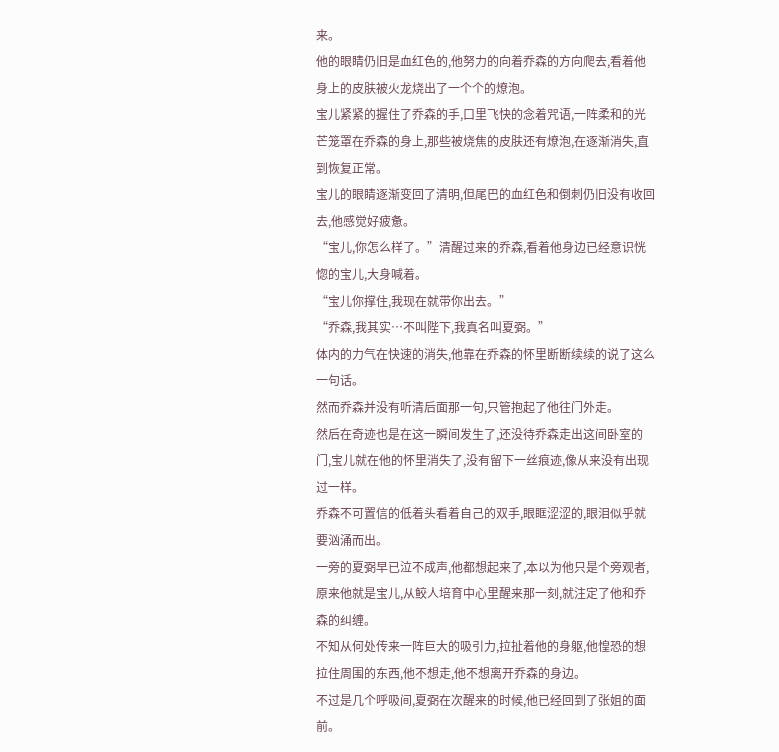来。
他的眼睛仍旧是血红色的,他努力的向着乔森的方向爬去,看着他身上的皮肤被火龙烧出了一个个的燎泡。
宝儿紧紧的握住了乔森的手,口里飞快的念着咒语,一阵柔和的光芒笼罩在乔森的身上,那些被烧焦的皮肤还有燎泡,在逐渐消失,直到恢复正常。
宝儿的眼睛逐渐变回了清明,但尾巴的血红色和倒刺仍旧没有收回去,他感觉好疲惫。
“宝儿,你怎么样了。”清醒过来的乔森,看着他身边已经意识恍惚的宝儿,大身喊着。
“宝儿你撑住,我现在就带你出去。”
“乔森,我其实…不叫陛下,我真名叫夏弼。”
体内的力气在快速的消失,他靠在乔森的怀里断断续续的说了这么一句话。
然而乔森并没有听清后面那一句,只管抱起了他往门外走。
然后在奇迹也是在这一瞬间发生了,还没待乔森走出这间卧室的门,宝儿就在他的怀里消失了,没有留下一丝痕迹,像从来没有出现过一样。
乔森不可置信的低着头看着自己的双手,眼眶涩涩的,眼泪似乎就要汹涌而出。
一旁的夏弼早已泣不成声,他都想起来了,本以为他只是个旁观者,原来他就是宝儿,从鲛人培育中心里醒来那一刻,就注定了他和乔森的纠缠。
不知从何处传来一阵巨大的吸引力,拉扯着他的身躯,他惶恐的想拉住周围的东西,他不想走,他不想离开乔森的身边。
不过是几个呼吸间,夏弼在次醒来的时候,他已经回到了张姐的面前。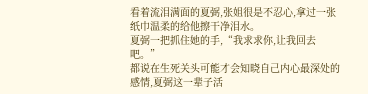看着流泪满面的夏弼,张姐很是不忍心,拿过一张纸巾温柔的给他擦干净泪水。
夏弼一把抓住她的手,“我求求你,让我回去吧。”
都说在生死关头可能才会知晓自己内心最深处的感情,夏弼这一辈子活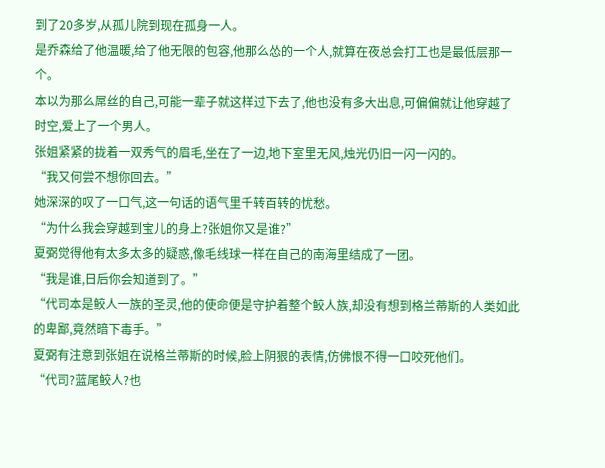到了20多岁,从孤儿院到现在孤身一人。
是乔森给了他温暖,给了他无限的包容,他那么怂的一个人,就算在夜总会打工也是最低层那一个。
本以为那么屌丝的自己,可能一辈子就这样过下去了,他也没有多大出息,可偏偏就让他穿越了时空,爱上了一个男人。
张姐紧紧的拢着一双秀气的眉毛,坐在了一边,地下室里无风,烛光仍旧一闪一闪的。
“我又何尝不想你回去。”
她深深的叹了一口气,这一句话的语气里千转百转的忧愁。
“为什么我会穿越到宝儿的身上?张姐你又是谁?”
夏弼觉得他有太多太多的疑惑,像毛线球一样在自己的南海里结成了一团。
“我是谁,日后你会知道到了。”
“代司本是鲛人一族的圣灵,他的使命便是守护着整个鲛人族,却没有想到格兰蒂斯的人类如此的卑鄙,竟然暗下毒手。”
夏弼有注意到张姐在说格兰蒂斯的时候,脸上阴狠的表情,仿佛恨不得一口咬死他们。
“代司?蓝尾鲛人?也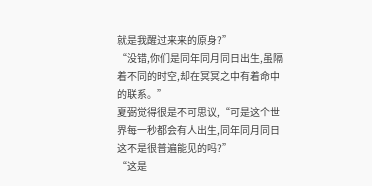就是我醒过来来的原身?”
“没错,你们是同年同月同日出生,虽隔着不同的时空,却在冥冥之中有着命中的联系。”
夏弼觉得很是不可思议,“可是这个世界每一秒都会有人出生,同年同月同日这不是很普遍能见的吗?”
“这是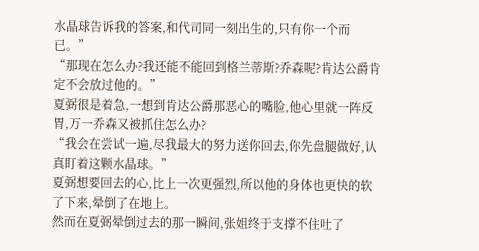水晶球告诉我的答案,和代司同一刻出生的,只有你一个而已。”
“那现在怎么办?我还能不能回到格兰蒂斯?乔森呢?肯达公爵肯定不会放过他的。”
夏弼很是着急,一想到肯达公爵那恶心的嘴脸,他心里就一阵反胃,万一乔森又被抓住怎么办?
“我会在尝试一遍,尽我最大的努力送你回去,你先盘腿做好,认真盯着这颗水晶球。”
夏弼想要回去的心,比上一次更强烈,所以他的身体也更快的软了下来,晕倒了在地上。
然而在夏弼晕倒过去的那一瞬间,张姐终于支撑不住吐了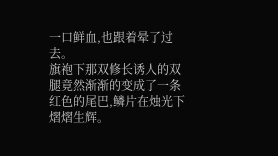一口鲜血,也跟着晕了过去。
旗袍下那双修长诱人的双腿竟然渐渐的变成了一条红色的尾巴,鳞片在烛光下熠熠生辉。